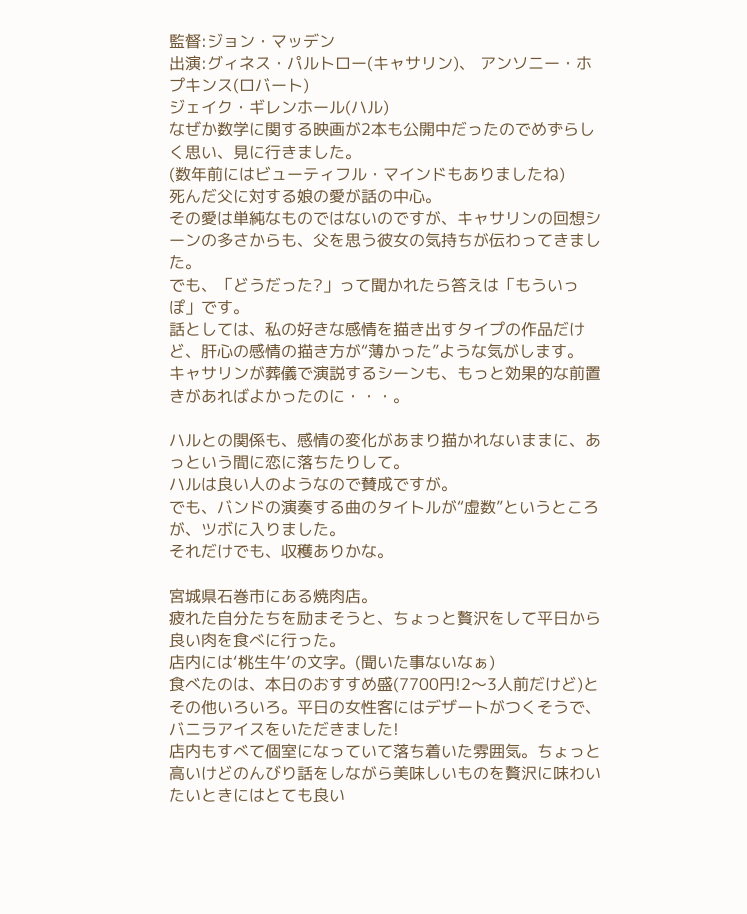監督:ジョン・マッデン
出演:グィネス・パルトロー(キャサリン)、 アンソニー・ホプキンス(ロバート)
ジェイク・ギレンホール(ハル)
なぜか数学に関する映画が2本も公開中だったのでめずらしく思い、見に行きました。
(数年前にはビューティフル・マインドもありましたね)
死んだ父に対する娘の愛が話の中心。
その愛は単純なものではないのですが、キャサリンの回想シーンの多さからも、父を思う彼女の気持ちが伝わってきました。
でも、「どうだった?」って聞かれたら答えは「もういっぽ」です。
話としては、私の好きな感情を描き出すタイプの作品だけど、肝心の感情の描き方が“薄かった”ような気がします。
キャサリンが葬儀で演説するシーンも、もっと効果的な前置きがあればよかったのに・・・。

ハルとの関係も、感情の変化があまり描かれないままに、あっという間に恋に落ちたりして。
ハルは良い人のようなので賛成ですが。
でも、バンドの演奏する曲のタイトルが“虚数”というところが、ツボに入りました。
それだけでも、収穫ありかな。

宮城県石巻市にある焼肉店。
疲れた自分たちを励まそうと、ちょっと贅沢をして平日から良い肉を食べに行った。
店内には‘桃生牛’の文字。(聞いた事ないなぁ)
食べたのは、本日のおすすめ盛(7700円!2〜3人前だけど)とその他いろいろ。平日の女性客にはデザートがつくそうで、バニラアイスをいただきました!
店内もすべて個室になっていて落ち着いた雰囲気。ちょっと高いけどのんびり話をしながら美味しいものを贅沢に味わいたいときにはとても良い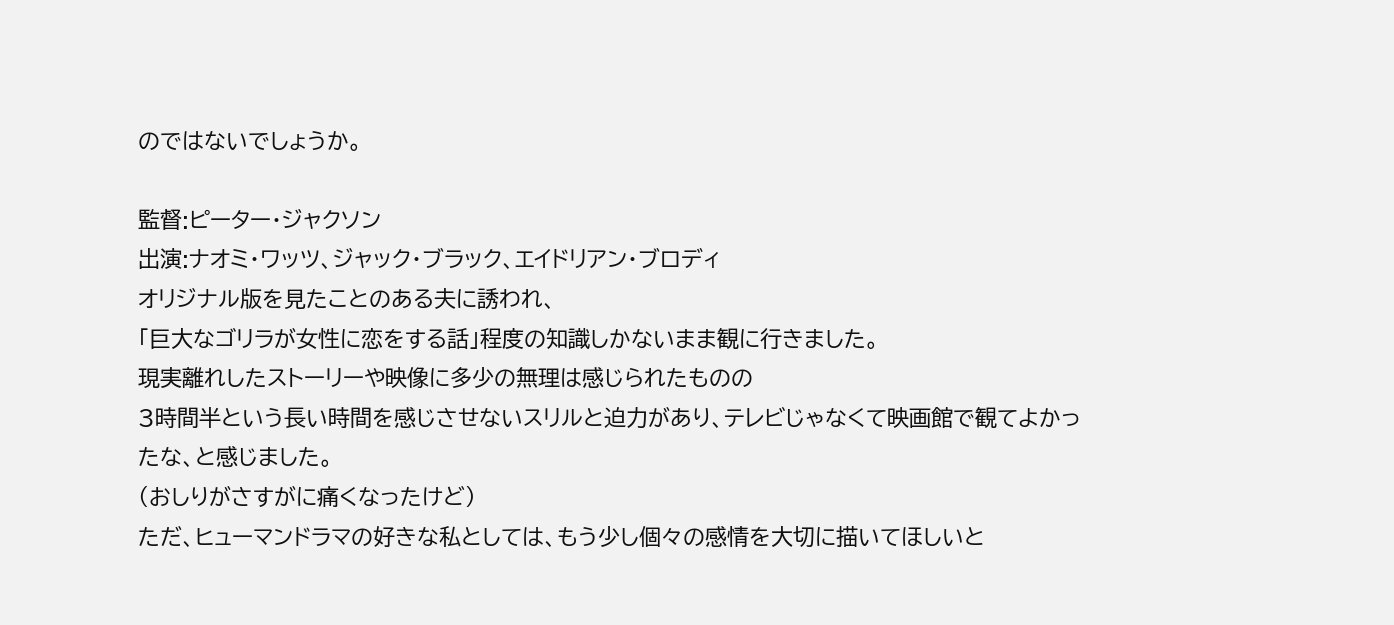のではないでしょうか。

監督:ピーター・ジャクソン
出演:ナオミ・ワッツ、ジャック・ブラック、エイドリアン・ブロディ
オリジナル版を見たことのある夫に誘われ、
「巨大なゴリラが女性に恋をする話」程度の知識しかないまま観に行きました。
現実離れしたストーリーや映像に多少の無理は感じられたものの
3時間半という長い時間を感じさせないスリルと迫力があり、テレビじゃなくて映画館で観てよかったな、と感じました。
(おしりがさすがに痛くなったけど)
ただ、ヒューマンドラマの好きな私としては、もう少し個々の感情を大切に描いてほしいと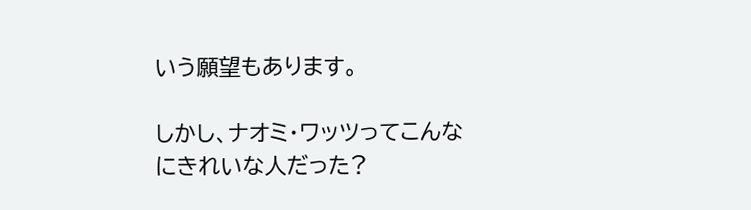いう願望もあります。

しかし、ナオミ・ワッツってこんなにきれいな人だった?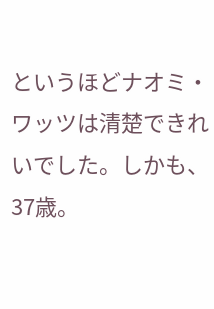というほどナオミ・ワッツは清楚できれいでした。しかも、37歳。